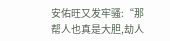安佑旺又发牢骚:“那帮人也真是大胆,劫人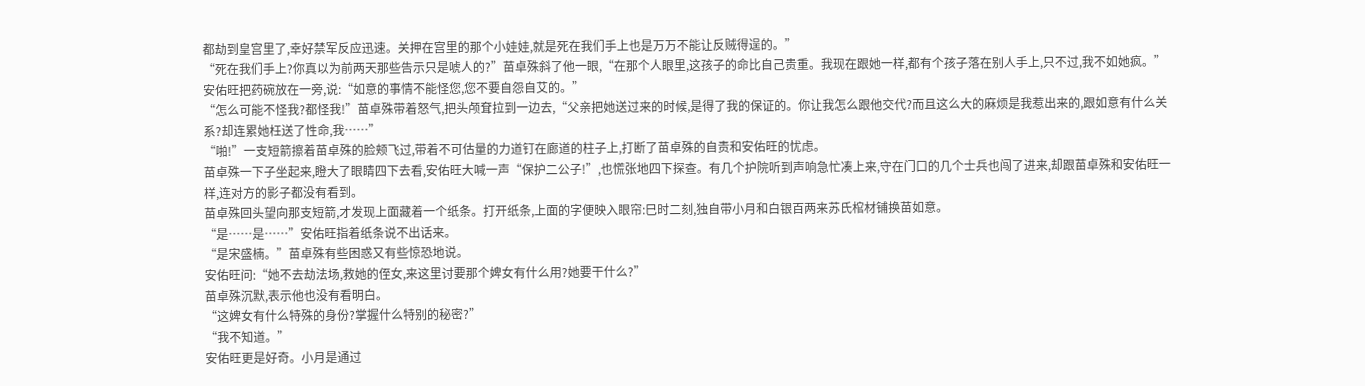都劫到皇宫里了,幸好禁军反应迅速。关押在宫里的那个小娃娃,就是死在我们手上也是万万不能让反贼得逞的。”
“死在我们手上?你真以为前两天那些告示只是唬人的?”苗卓殊斜了他一眼,“在那个人眼里,这孩子的命比自己贵重。我现在跟她一样,都有个孩子落在别人手上,只不过,我不如她疯。”
安佑旺把药碗放在一旁,说:“如意的事情不能怪您,您不要自怨自艾的。”
“怎么可能不怪我?都怪我!”苗卓殊带着怒气,把头颅耷拉到一边去,“父亲把她送过来的时候,是得了我的保证的。你让我怎么跟他交代?而且这么大的麻烦是我惹出来的,跟如意有什么关系?却连累她枉送了性命,我……”
“啪!”一支短箭擦着苗卓殊的脸颊飞过,带着不可估量的力道钉在廊道的柱子上,打断了苗卓殊的自责和安佑旺的忧虑。
苗卓殊一下子坐起来,瞪大了眼睛四下去看,安佑旺大喊一声“保护二公子!”,也慌张地四下探查。有几个护院听到声响急忙凑上来,守在门口的几个士兵也闯了进来,却跟苗卓殊和安佑旺一样,连对方的影子都没有看到。
苗卓殊回头望向那支短箭,才发现上面藏着一个纸条。打开纸条,上面的字便映入眼帘:巳时二刻,独自带小月和白银百两来苏氏棺材铺换苗如意。
“是……是……”安佑旺指着纸条说不出话来。
“是宋盛楠。”苗卓殊有些困惑又有些惊恐地说。
安佑旺问:“她不去劫法场,救她的侄女,来这里讨要那个婢女有什么用?她要干什么?”
苗卓殊沉默,表示他也没有看明白。
“这婢女有什么特殊的身份?掌握什么特别的秘密?”
“我不知道。”
安佑旺更是好奇。小月是通过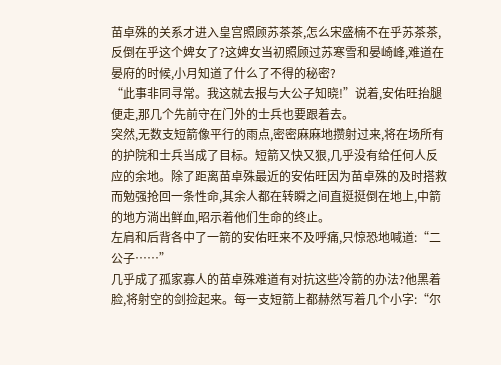苗卓殊的关系才进入皇宫照顾苏茶茶,怎么宋盛楠不在乎苏茶茶,反倒在乎这个婢女了?这婢女当初照顾过苏寒雪和晏崎峰,难道在晏府的时候,小月知道了什么了不得的秘密?
“此事非同寻常。我这就去报与大公子知晓!”说着,安佑旺抬腿便走,那几个先前守在门外的士兵也要跟着去。
突然,无数支短箭像平行的雨点,密密麻麻地攒射过来,将在场所有的护院和士兵当成了目标。短箭又快又狠,几乎没有给任何人反应的余地。除了距离苗卓殊最近的安佑旺因为苗卓殊的及时搭救而勉强抢回一条性命,其余人都在转瞬之间直挺挺倒在地上,中箭的地方淌出鲜血,昭示着他们生命的终止。
左肩和后背各中了一箭的安佑旺来不及呼痛,只惊恐地喊道:“二公子……”
几乎成了孤家寡人的苗卓殊难道有对抗这些冷箭的办法?他黑着脸,将射空的剑捡起来。每一支短箭上都赫然写着几个小字:“尔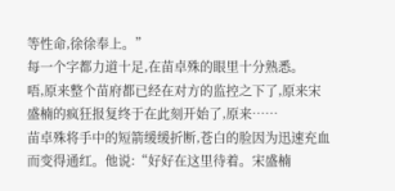等性命,徐徐奉上。”
每一个字都力道十足,在苗卓殊的眼里十分熟悉。
唔,原来整个苗府都已经在对方的监控之下了,原来宋盛楠的疯狂报复终于在此刻开始了,原来……
苗卓殊将手中的短箭缓缓折断,苍白的脸因为迅速充血而变得通红。他说:“好好在这里待着。宋盛楠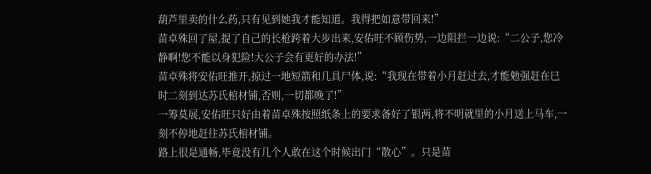葫芦里卖的什么药,只有见到她我才能知道。我得把如意带回来!”
苗卓殊回了屋,提了自己的长枪跨着大步出来,安佑旺不顾伤势,一边阻拦一边说:“二公子,您冷静啊!您不能以身犯险!大公子会有更好的办法!”
苗卓殊将安佑旺推开,掠过一地短箭和几具尸体,说:“我现在带着小月赶过去,才能勉强赶在巳时二刻到达苏氏棺材铺,否则,一切都晚了!”
一筹莫展,安佑旺只好由着苗卓殊按照纸条上的要求备好了银两,将不明就里的小月送上马车,一刻不停地赶往苏氏棺材铺。
路上很是通畅,毕竟没有几个人敢在这个时候出门“散心”。只是苗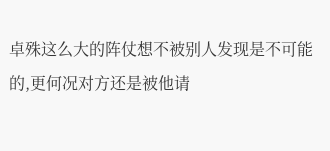卓殊这么大的阵仗想不被别人发现是不可能的,更何况对方还是被他请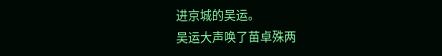进京城的吴运。
吴运大声唤了苗卓殊两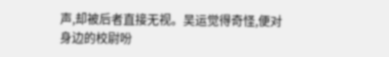声,却被后者直接无视。吴运觉得奇怪,便对身边的校尉吩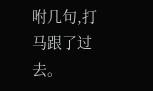咐几句,打马跟了过去。